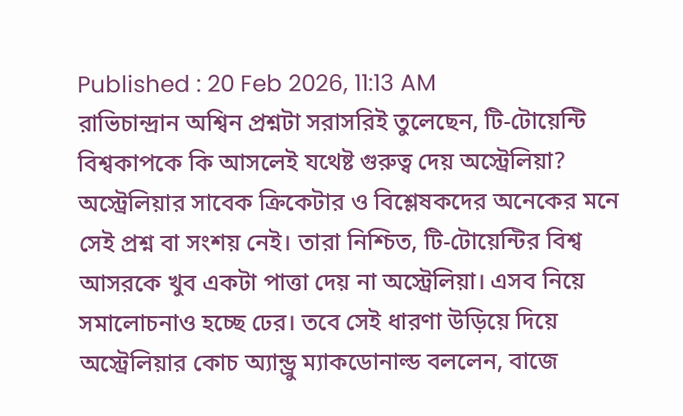Published : 20 Feb 2026, 11:13 AM
রাভিচান্দ্রান অশ্বিন প্রশ্নটা সরাসরিই তুলেছেন, টি-টোয়েন্টি বিশ্বকাপকে কি আসলেই যথেষ্ট গুরুত্ব দেয় অস্ট্রেলিয়া? অস্ট্রেলিয়ার সাবেক ক্রিকেটার ও বিশ্লেষকদের অনেকের মনে সেই প্রশ্ন বা সংশয় নেই। তারা নিশ্চিত, টি-টোয়েন্টির বিশ্ব আসরকে খুব একটা পাত্তা দেয় না অস্ট্রেলিয়া। এসব নিয়ে সমালোচনাও হচ্ছে ঢের। তবে সেই ধারণা উড়িয়ে দিয়ে অস্ট্রেলিয়ার কোচ অ্যান্ড্রু ম্যাকডোনাল্ড বললেন, বাজে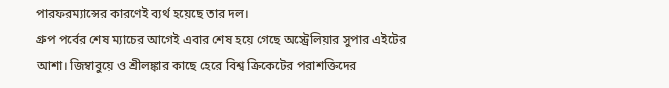পারফরম্যান্সের কারণেই ব্যর্থ হয়েছে তার দল।
গ্রুপ পর্বের শেষ ম্যাচের আগেই এবার শেষ হয়ে গেছে অস্ট্রেলিয়ার সুপার এইটের আশা। জিম্বাবুয়ে ও শ্রীলঙ্কার কাছে হেরে বিশ্ব ক্রিকেটের পরাশক্তিদের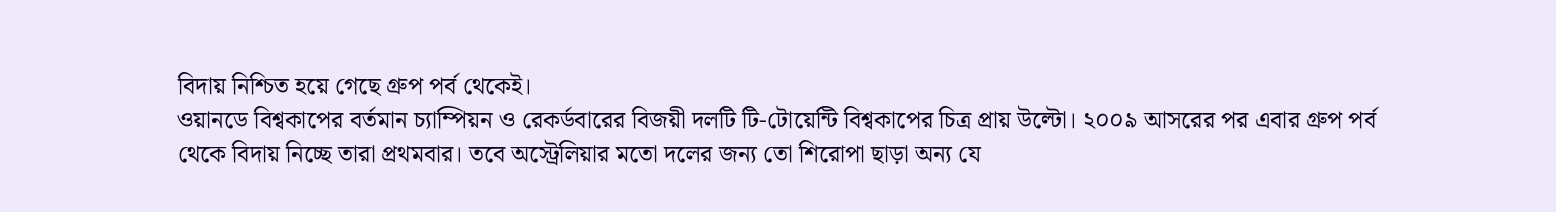বিদায় নিশ্চিত হয়ে গেছে গ্রুপ পর্ব থেকেই।
ওয়ানডে বিশ্বকাপের বর্তমান চ্যাম্পিয়ন ও রেকর্ডবারের বিজয়ী দলটি টি-টোয়েন্টি বিশ্বকাপের চিত্র প্রায় উল্টো। ২০০৯ আসরের পর এবার গ্রুপ পর্ব থেকে বিদায় নিচ্ছে তারা প্রথমবার। তবে অস্ট্রেলিয়ার মতো দলের জন্য তো শিরোপা ছাড়া অন্য যে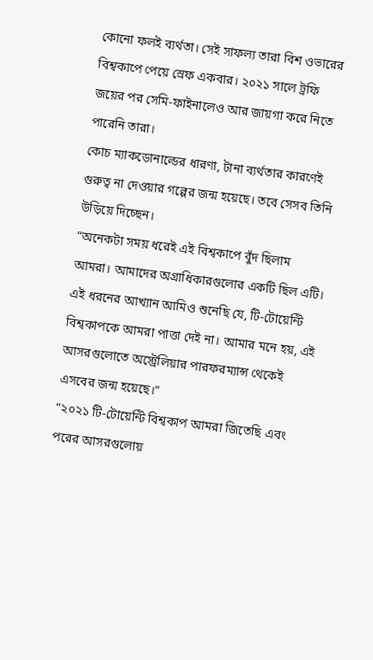কোনো ফলই ব্যর্থতা। সেই সাফল্য তারা বিশ ওভারের বিশ্বকাপে পেয়ে স্রেফ একবার। ২০২১ সালে ট্রফি জয়ের পর সেমি-ফাইনালেও আর জায়গা করে নিতে পারেনি তারা।
কোচ ম্যাকডোনাল্ডের ধারণা, টানা ব্যর্থতার কারণেই গুরুত্ব না দেওয়ার গল্পের জন্ম হয়েছে। তবে সেসব তিনি উড়িয়ে দিচ্ছেন।
“অনেকটা সময় ধরেই এই বিশ্বকাপে বুঁদ ছিলাম আমরা। আমাদের অগ্রাধিকারগুলোর একটি ছিল এটি। এই ধরনের আখ্যান আমিও শুনেছি যে, টি-টোয়েন্টি বিশ্বকাপকে আমরা পাত্তা দেই না। আমার মনে হয়, এই আসরগুলোতে অস্ট্রেলিয়ার পারফরম্যান্স থেকেই এসবের জন্ম হয়েছে।”
“২০২১ টি-টোয়েন্টি বিশ্বকাপ আমরা জিতেছি এবং পরের আসরগুলোয়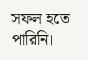সফল হতে পারিনি।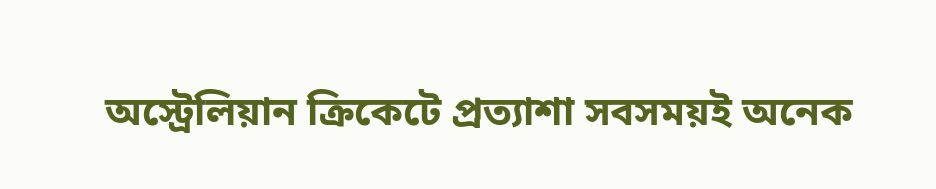অস্ট্রেলিয়ান ক্রিকেটে প্রত্যাশা সবসময়ই অনেক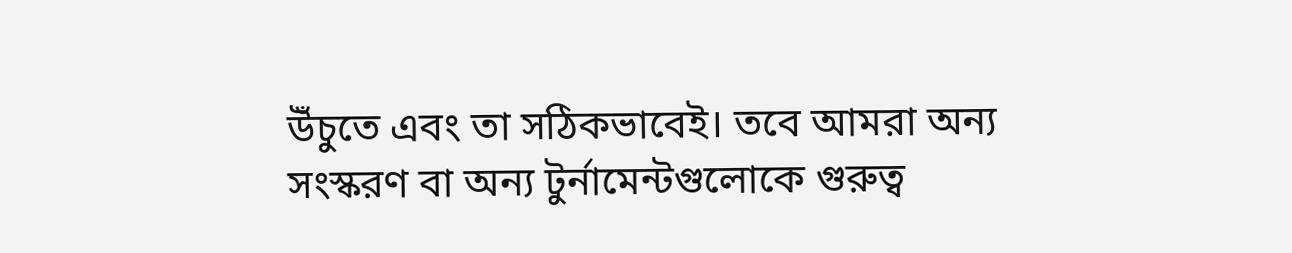উঁচুতে এবং তা সঠিকভাবেই। তবে আমরা অন্য সংস্করণ বা অন্য টুর্নামেন্টগুলোকে গুরুত্ব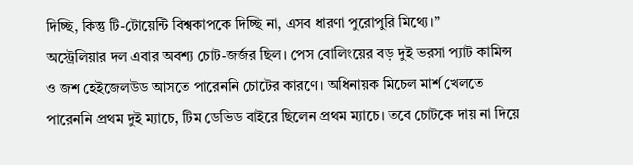দিচ্ছি, কিন্তু টি-টোয়েন্টি বিশ্বকাপকে দিচ্ছি না, এসব ধারণা পুরোপুরি মিথ্যে।”
অস্ট্রেলিয়ার দল এবার অবশ্য চোট-জর্জর ছিল। পেস বোলিংয়ের বড় দুই ভরসা প্যাট কামিন্স ও জশ হেইজেলউড আসতে পারেননি চোটের কারণে। অধিনায়ক মিচেল মার্শ খেলতে পারেননি প্রথম দুই ম্যাচে, টিম ডেভিড বাইরে ছিলেন প্রথম ম্যাচে। তবে চোটকে দায় না দিয়ে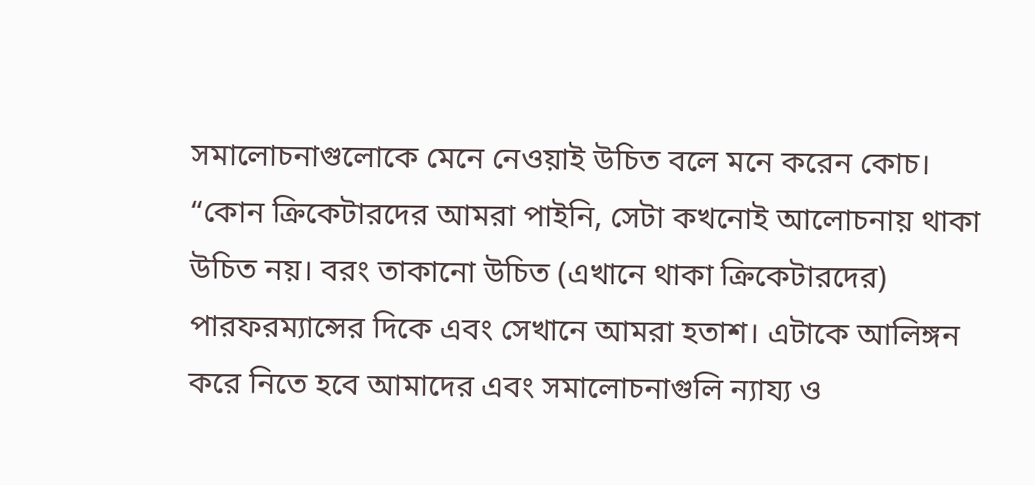সমালোচনাগুলোকে মেনে নেওয়াই উচিত বলে মনে করেন কোচ।
“কোন ক্রিকেটারদের আমরা পাইনি, সেটা কখনোই আলোচনায় থাকা উচিত নয়। বরং তাকানো উচিত (এখানে থাকা ক্রিকেটারদের) পারফরম্যান্সের দিকে এবং সেখানে আমরা হতাশ। এটাকে আলিঙ্গন করে নিতে হবে আমাদের এবং সমালোচনাগুলি ন্যায্য ও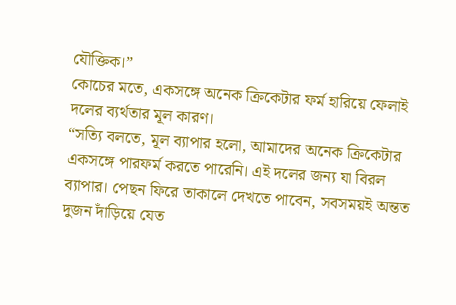যৌক্তিক।”
কোচের মতে, একসঙ্গে অনেক ক্রিকেটার ফর্ম হারিয়ে ফেলাই দলের ব্যর্থতার মূল কারণ।
“সত্যি বলতে, মূল ব্যাপার হলো, আমাদের অনেক ক্রিকেটার একসঙ্গে পারফর্ম করতে পারেনি। এই দলের জন্য যা বিরল ব্যাপার। পেছন ফিরে তাকালে দেখতে পাবেন, সবসময়ই অন্তত দুজন দাঁড়িয়ে যেত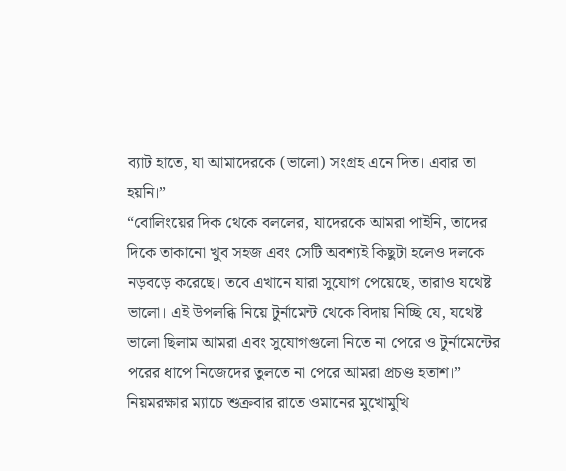ব্যাট হাতে, যা আমাদেরকে (ভালো) সংগ্রহ এনে দিত। এবার তা হয়নি।”
“বোলিংয়ের দিক থেকে বললের, যাদেরকে আমরা পাইনি, তাদের দিকে তাকানো খুব সহজ এবং সেটি অবশ্যই কিছুটা হলেও দলকে নড়বড়ে করেছে। তবে এখানে যারা সুযোগ পেয়েছে, তারাও যথেষ্ট ভালো। এই উপলব্ধি নিয়ে টুর্নামেন্ট থেকে বিদায় নিচ্ছি যে, যথেষ্ট ভালো ছিলাম আমরা এবং সুযোগগুলো নিতে না পেরে ও টুর্নামেন্টের পরের ধাপে নিজেদের তুলতে না পেরে আমরা প্রচণ্ড হতাশ।”
নিয়মরক্ষার ম্যাচে শুক্রবার রাতে ওমানের মুখোমুখি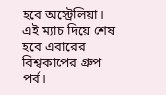হবে অস্ট্রেলিয়া। এই ম্যাচ দিয়ে শেষ হবে এবারের বিশ্বকাপের গ্রুপ পর্ব।